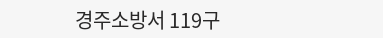경주소방서 119구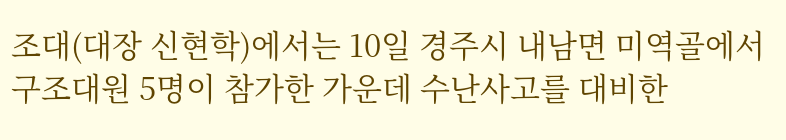조대(대장 신현학)에서는 10일 경주시 내남면 미역골에서 구조대원 5명이 참가한 가운데 수난사고를 대비한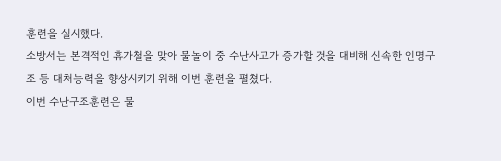훈련을 실시했다.
소방서는 본격적인 휴가철을 맞아 물놀이 중 수난사고가 증가할 것을 대비해 신속한 인명구조 등 대처능력을 향상시키기 위해 이번 훈련을 펼쳤다.
이번 수난구조훈련은 물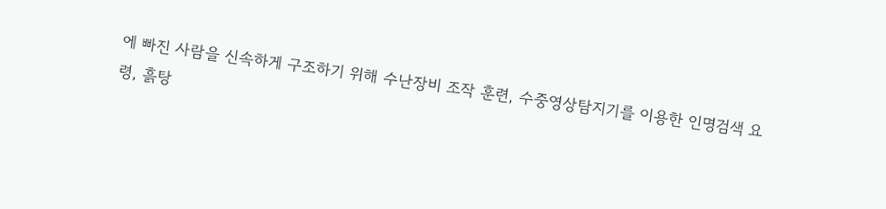에 빠진 사람을 신속하게 구조하기 위해 수난장비 조작 훈련, 수중영상탐지기를 이용한 인명검색 요령, 흙탕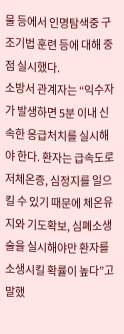물 등에서 인명탐색중 구조기법 훈련 등에 대해 중점 실시했다.
소방서 관계자는 “익수자가 발생하면 5분 이내 신속한 응급처치를 실시해야 한다. 환자는 급속도로 저체온증, 심정지를 일으킬 수 있기 때문에 체온유지와 기도확보, 심폐소생술을 실시해야만 환자를 소생시킬 확률이 높다”고 말했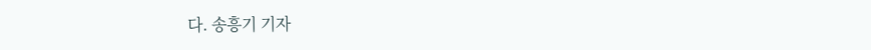다. 송흥기 기자